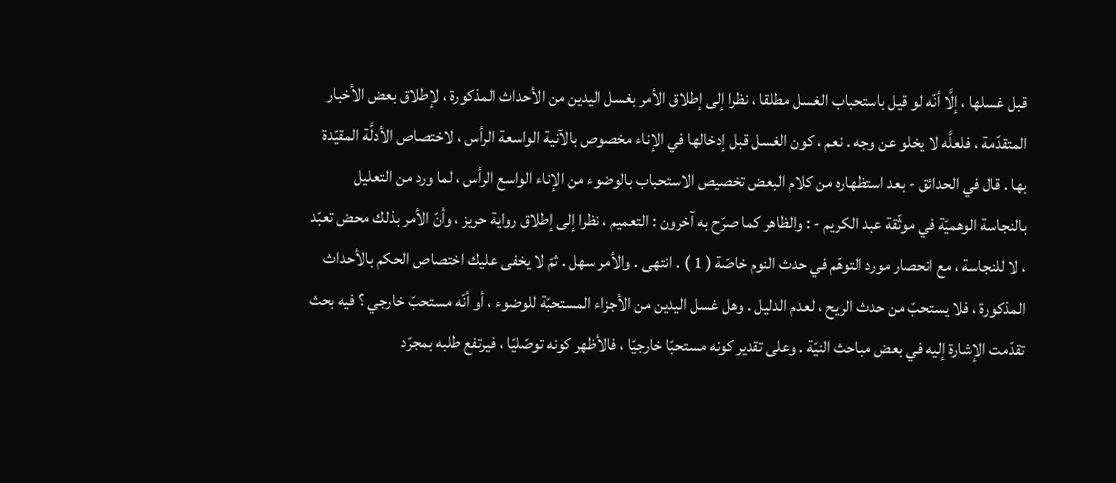قبل غسلها ، إلَّا أنّه لو قيل باستحباب الغسل مطلقا ، نظرا إلى إطلاق الأمر بغسل اليدين من الأحداث المذكورة ، لإطلاق بعض الأخبار المتقدّمة ، فلعلَّه لا يخلو عن وجه . نعم ، كون الغسل قبل إدخالها في الإناء مخصوص بالآنية الواسعة الرأس ، لاختصاص الأدلَّة المقيّدة بها . قال في الحدائق - بعد استظهاره من كلام البعض تخصيص الاستحباب بالوضوء من الإناء الواسع الرأس ، لما ورد من التعليل بالنجاسة الوهميّة في موثّقة عبد الكريم - : والظاهر كما صرّح به آخرون : التعميم ، نظرا إلى إطلاق رواية حريز ، وأنّ الأمر بذلك محض تعبّد ، لا للنجاسة ، مع انحصار مورد التوهّم في حدث النوم خاصّة ( 1 ) . انتهى . والأمر سهل . ثمّ لا يخفى عليك اختصاص الحكم بالأحداث المذكورة ، فلا يستحبّ من حدث الريح ، لعدم الدليل . وهل غسل اليدين من الأجزاء المستحبّة للوضوء ، أو أنّه مستحبّ خارجي ؟ فيه بحث تقدّمت الإشارة إليه في بعض مباحث النيّة . وعلى تقدير كونه مستحبّا خارجيّا ، فالأظهر كونه توصّليّا ، فيرتفع طلبه بمجرّد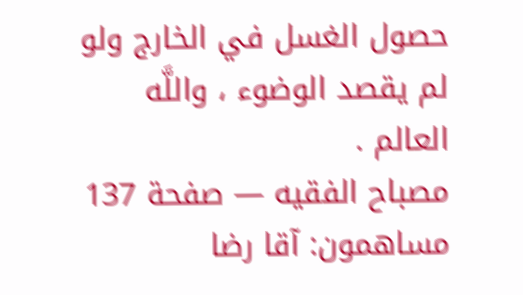حصول الغسل في الخارج ولو لم يقصد الوضوء ، واللَّه العالم .
مصباح الفقيه — صفحة 137
مساهمون: آقا رضا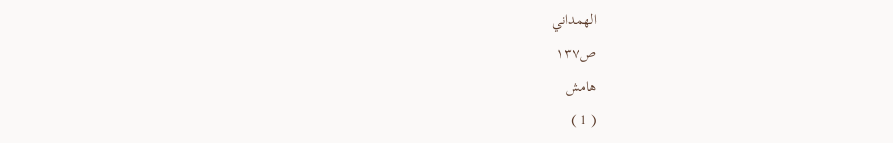الهمداني
ص١٣٧
هامش
( 1 )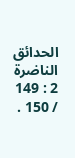الحدائق الناضرة 2 : 149 / 150 .